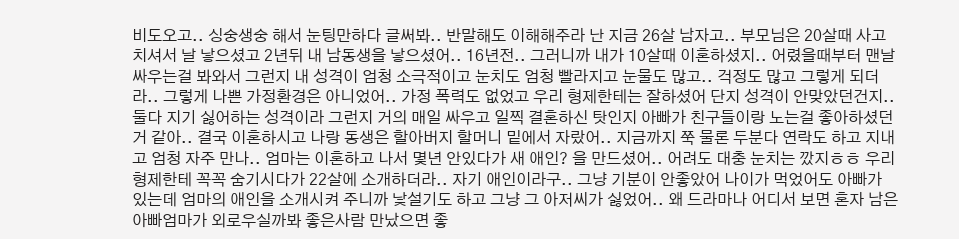비도오고.. 싱숭생숭 해서 눈팅만하다 글써봐.. 반말해도 이해해주라 난 지금 26살 남자고.. 부모님은 20살때 사고치셔서 날 낳으셨고 2년뒤 내 남동생을 낳으셨어.. 16년전.. 그러니까 내가 10살때 이혼하셨지.. 어렸을때부터 맨날 싸우는걸 봐와서 그런지 내 성격이 엄청 소극적이고 눈치도 엄청 빨라지고 눈물도 많고.. 걱정도 많고 그렇게 되더라.. 그렇게 나쁜 가정환경은 아니었어.. 가정 폭력도 없었고 우리 형제한테는 잘하셨어 단지 성격이 안맞았던건지.. 둘다 지기 싫어하는 성격이라 그런지 거의 매일 싸우고 일찍 결혼하신 탓인지 아빠가 친구들이랑 노는걸 좋아하셨던거 같아.. 결국 이혼하시고 나랑 동생은 할아버지 할머니 밑에서 자랐어.. 지금까지 쭉 물론 두분다 연락도 하고 지내고 엄청 자주 만나.. 엄마는 이혼하고 나서 몇년 안있다가 새 애인? 을 만드셨어.. 어려도 대충 눈치는 깠지ㅎㅎ 우리 형제한테 꼭꼭 숨기시다가 22살에 소개하더라.. 자기 애인이라구.. 그냥 기분이 안좋았어 나이가 먹었어도 아빠가 있는데 엄마의 애인을 소개시켜 주니까 낯설기도 하고 그냥 그 아저씨가 싫었어.. 왜 드라마나 어디서 보면 혼자 남은 아빠엄마가 외로우실까봐 좋은사람 만났으면 좋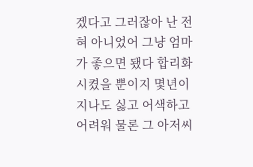겠다고 그러잖아 난 전혀 아니었어 그냥 엄마가 좋으면 됐다 합리화 시켰을 뿐이지 몇년이 지나도 싫고 어색하고 어려워 물론 그 아저씨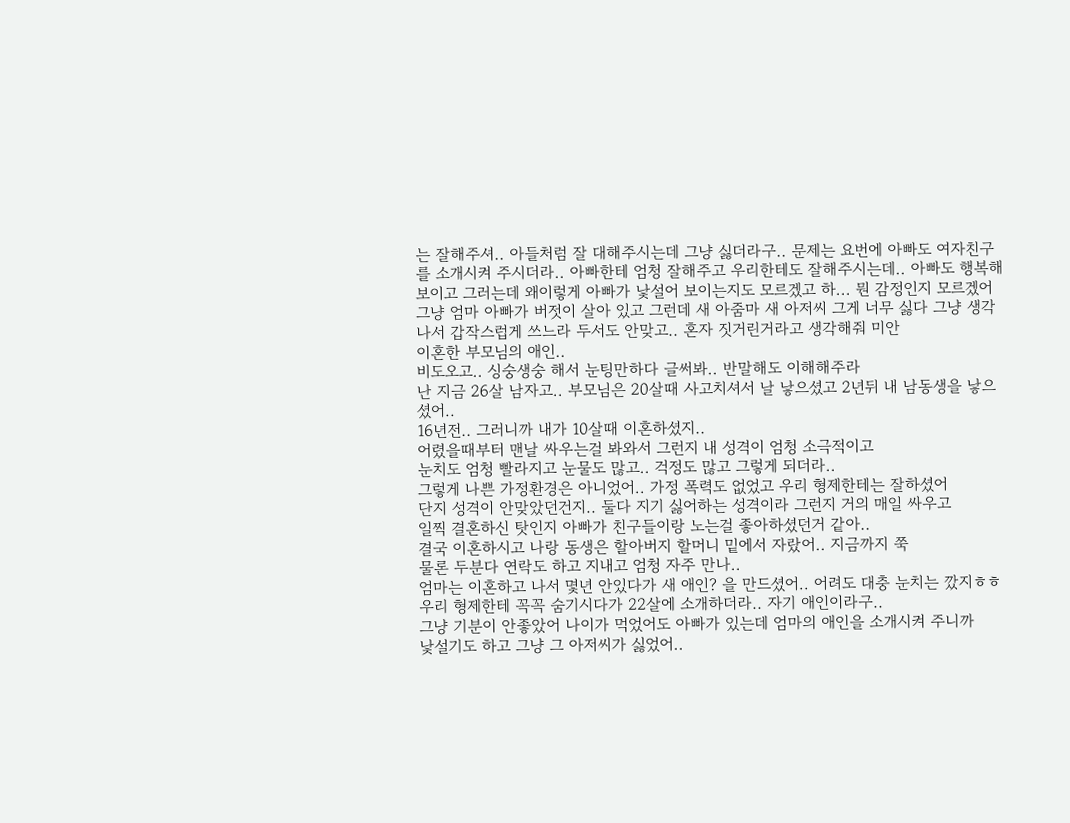는 잘해주셔.. 아들처럼 잘 대해주시는데 그냥 싫더라구.. 문제는 요번에 아빠도 여자친구를 소개시켜 주시더라.. 아빠한테 엄청 잘해주고 우리한테도 잘해주시는데.. 아빠도 행복해 보이고 그러는데 왜이렇게 아빠가 낯설어 보이는지도 모르겠고 하... 뭔 감정인지 모르겠어 그냥 엄마 아빠가 버젓이 살아 있고 그런데 새 아줌마 새 아저씨 그게 너무 싫다 그냥 생각나서 갑작스럽게 쓰느라 두서도 안맞고.. 혼자 짓거린거라고 생각해줘 미안
이혼한 부모님의 애인..
비도오고.. 싱숭생숭 해서 눈팅만하다 글써봐.. 반말해도 이해해주라
난 지금 26살 남자고.. 부모님은 20살때 사고치셔서 날 낳으셨고 2년뒤 내 남동생을 낳으셨어..
16년전.. 그러니까 내가 10살때 이혼하셨지..
어렸을때부터 맨날 싸우는걸 봐와서 그런지 내 성격이 엄청 소극적이고
눈치도 엄청 빨라지고 눈물도 많고.. 걱정도 많고 그렇게 되더라..
그렇게 나쁜 가정환경은 아니었어.. 가정 폭력도 없었고 우리 형제한테는 잘하셨어
단지 성격이 안맞았던건지.. 둘다 지기 싫어하는 성격이라 그런지 거의 매일 싸우고
일찍 결혼하신 탓인지 아빠가 친구들이랑 노는걸 좋아하셨던거 같아..
결국 이혼하시고 나랑 동생은 할아버지 할머니 밑에서 자랐어.. 지금까지 쭉
물론 두분다 연락도 하고 지내고 엄청 자주 만나..
엄마는 이혼하고 나서 몇년 안있다가 새 애인? 을 만드셨어.. 어려도 대충 눈치는 깠지ㅎㅎ
우리 형제한테 꼭꼭 숨기시다가 22살에 소개하더라.. 자기 애인이라구..
그냥 기분이 안좋았어 나이가 먹었어도 아빠가 있는데 엄마의 애인을 소개시켜 주니까
낯설기도 하고 그냥 그 아저씨가 싫었어..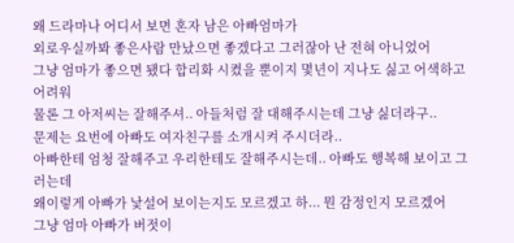왜 드라마나 어디서 보면 혼자 남은 아빠엄마가
외로우실까봐 좋은사람 만났으면 좋겠다고 그러잖아 난 전혀 아니었어
그냥 엄마가 좋으면 됐다 합리화 시켰을 뿐이지 몇년이 지나도 싫고 어색하고 어려워
물론 그 아저씨는 잘해주셔.. 아들처럼 잘 대해주시는데 그냥 싫더라구..
문제는 요번에 아빠도 여자친구를 소개시켜 주시더라..
아빠한테 엄청 잘해주고 우리한테도 잘해주시는데.. 아빠도 행복해 보이고 그러는데
왜이렇게 아빠가 낯설어 보이는지도 모르겠고 하... 뭔 감정인지 모르겠어
그냥 엄마 아빠가 버젓이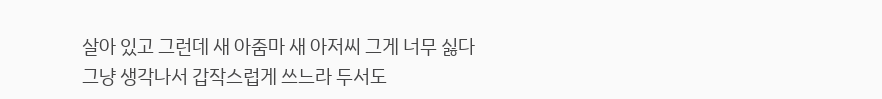살아 있고 그런데 새 아줌마 새 아저씨 그게 너무 싫다
그냥 생각나서 갑작스럽게 쓰느라 두서도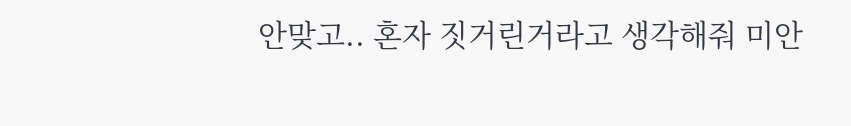안맞고.. 혼자 짓거린거라고 생각해줘 미안